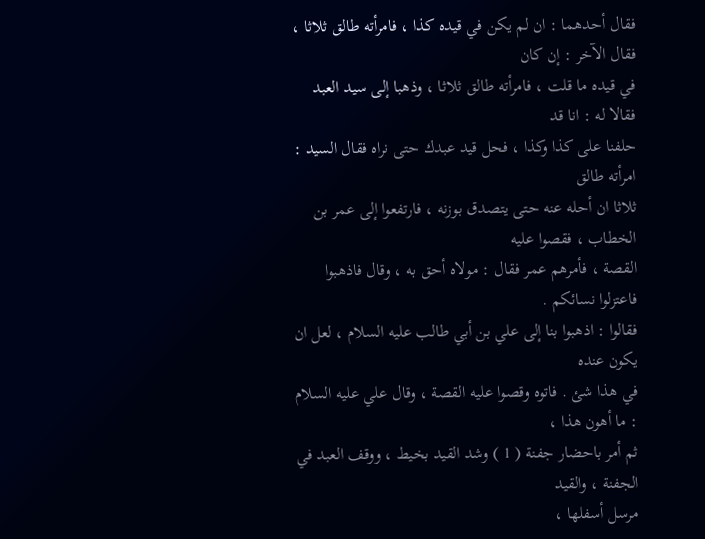فقال أحدهما : ان لم يكن في قيده كذا ، فامرأته طالق ثلاثا ، فقال الآخر : إن كان
في قيده ما قلت ، فامرأته طالق ثلاثا ، وذهبا إلى سيد العبد فقالا له : انا قد
حلفنا على كذا وكذا ، فحل قيد عبدك حتى نراه فقال السيد : امرأته طالق
ثلاثا ان أحله عنه حتى يتصدق بوزنه ، فارتفعوا إلى عمر بن الخطاب ، فقصوا عليه
القصة ، فأمرهم عمر فقال : مولاه أحق به ، وقال فاذهبوا فاعتزلوا نسائكم .
فقالوا : اذهبوا بنا إلى علي بن أبي طالب عليه السلام ، لعل ان يكون عنده
في هذا شئ . فاتوه وقصوا عليه القصة ، وقال علي عليه السلام : ما أهون هذا ،
ثم أمر باحضار جفنة ( 1 ) وشد القيد بخيط ، ووقف العبد في الجفنة ، والقيد
مرسل أسفلها ،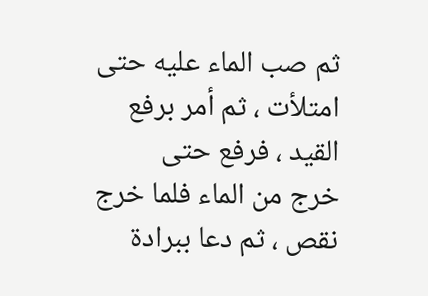ثم صب الماء عليه حتى امتلأت ، ثم أمر برفع القيد ، فرفع حتى
خرج من الماء فلما خرج نقص ، ثم دعا ببرادة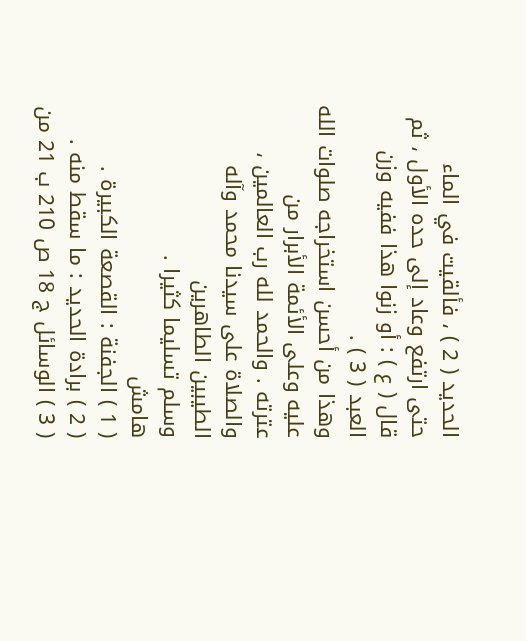الحديد ( 2 ) ، فألقيت في الماء
حتى ارتفع وعاد إلى حده الأول ، ثم قال ( ع ) : أو زنوا هذا ففيه وزن العبد ( 3 ) .
وهذا من أحسن استخراجه صلوات الله عليه وعلى الأئمة الأبرار من
عترته . والحمد لله رب العالمين ، والصلاة على سيدنا محمد وآله الطيبين الطاهرين
وسلم تسليما كثيرا .
هامش
( 1 ) الجفنة : القصعة الكبيرة .
( 2 ) برادة الحديد : ما سقط منه .
( 3 ) الوسائل ج 18 ص 210 ب 21 من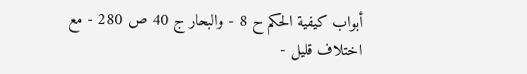أبواب كيفية الحكم ح 8 - والبحار ج 40 ص 280 - مع اختلاف قليل -